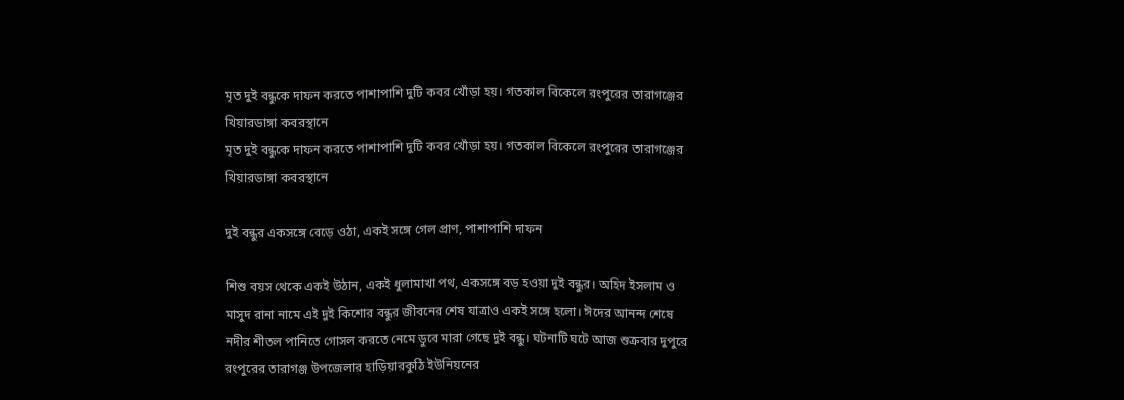মৃত দুই বন্ধুকে দাফন করতে পাশাপাশি দুটি কবর খোঁড়া হয়। গতকাল বিকেলে রংপুরের তারাগঞ্জের খিয়ারডাঙ্গা কবরস্থানে
মৃত দুই বন্ধুকে দাফন করতে পাশাপাশি দুটি কবর খোঁড়া হয়। গতকাল বিকেলে রংপুরের তারাগঞ্জের খিয়ারডাঙ্গা কবরস্থানে

দুই বন্ধুর একসঙ্গে বেড়ে ওঠা, একই সঙ্গে গেল প্রাণ, পাশাপাশি দাফন

শিশু বয়স থেকে একই উঠান, একই ধুলামাখা পথ, একসঙ্গে বড় হওয়া দুই বন্ধুর। অহিদ ইসলাম ও মাসুদ রানা নামে এই দুই কিশোর বন্ধুর জীবনের শেষ যাত্রাও একই সঙ্গে হলো। ঈদের আনন্দ শেষে নদীর শীতল পানিতে গোসল করতে নেমে ডুবে মারা গেছে দুই বন্ধু। ঘটনাটি ঘটে আজ শুক্রবার দুপুরে রংপুরের তারাগঞ্জ উপজেলার হাড়িয়ারকুঠি ইউনিয়নের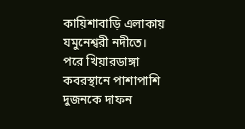কায়িশাবাড়ি এলাকায় যমুনেশ্বরী নদীতে। পরে খিয়ারডাঙ্গা কবরস্থানে পাশাপাশি দুজনকে দাফন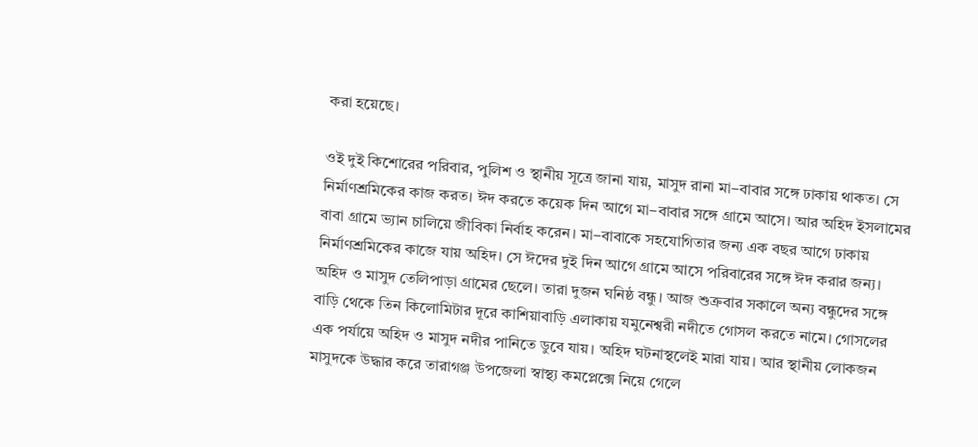করা হয়েছে।

ওই দুই কিশোরের পরিবার, পুলিশ ও স্থানীয় সূত্রে জানা যায়, মাসুদ রানা মা–বাবার সঙ্গে ঢাকায় থাকত। সে নির্মাণশ্রমিকের কাজ করত। ঈদ করতে কয়েক দিন আগে মা–বাবার সঙ্গে গ্রামে আসে। আর অহিদ ইসলামের বাবা গ্রামে ভ্যান চালিয়ে জীবিকা নির্বাহ করেন। মা–বাবাকে সহযোগিতার জন্য এক বছর আগে ঢাকায় নির্মাণশ্রমিকের কাজে যায় অহিদ। সে ঈদের দুই দিন আগে গ্রামে আসে পরিবারের সঙ্গে ঈদ করার জন্য। অহিদ ও মাসুদ তেলিপাড়া গ্রামের ছেলে। তারা দুজন ঘনিষ্ঠ বন্ধু। আজ শুক্রবার সকালে অন্য বন্ধুদের সঙ্গে বাড়ি থেকে তিন কিলোমিটার দূরে কাশিয়াবাড়ি এলাকায় যমুনেশ্বরী নদীতে গোসল করতে নামে। গোসলের এক পর্যায়ে অহিদ ও মাসুদ নদীর পানিতে ডুবে যায়। অহিদ ঘটনাস্থলেই মারা যায়। আর স্থানীয় লোকজন মাসুদকে উদ্ধার করে তারাগঞ্জ উপজেলা স্বাস্থ্য কমপ্লেক্সে নিয়ে গেলে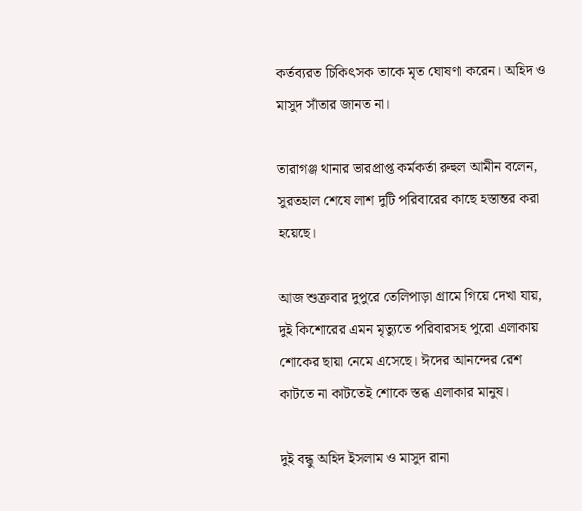কর্তব্যরত চিকিৎসক তাকে মৃত ঘোষণা করেন। অহিদ ও মাসুদ সাঁতার জানত না।

তারাগঞ্জ থানার ভারপ্রাপ্ত কর্মকর্তা রুহুল আমীন বলেন, সুরতহাল শেষে লাশ দুটি পরিবারের কাছে হস্তান্তর করা হয়েছে।

আজ শুক্রবার দুপুরে তেলিপাড়া গ্রামে গিয়ে দেখা যায়, দুই কিশোরের এমন মৃত্যুতে পরিবারসহ পুরো এলাকায় শোকের ছায়া নেমে এসেছে। ঈদের আনন্দের রেশ কাটতে না কাটতেই শোকে স্তব্ধ এলাকার মানুষ।

দুই বন্ধু অহিদ ইসলাম ও মাসুদ রানা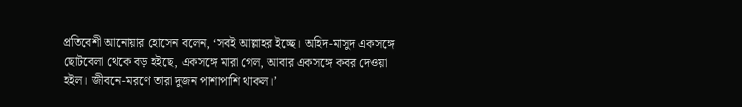প্রতিবেশী আনোয়ার হোসেন বলেন, ‘সবই আল্লাহর ইচ্ছে। অহিদ-মাসুদ একসঙ্গে ছোটবেলা থেকে বড় হইছে, একসঙ্গে মারা গেল, আবার একসঙ্গে কবর দেওয়া হইল। জীবনে-মরণে তারা দুজন পাশাপাশি থাকল।’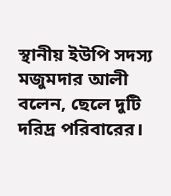স্থানীয় ইউপি সদস্য মজুমদার আলী বলেন, ছেলে দুটি দরিদ্র পরিবারের।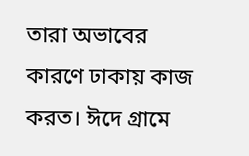তারা অভাবের কারণে ঢাকায় কাজ করত। ঈদে গ্রামে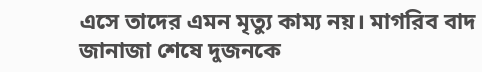এসে তাদের এমন মৃত্যু কাম্য নয়। মাগরিব বাদ জানাজা শেষে দুজনকে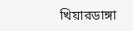খিয়ারডাঙ্গা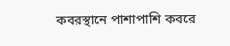কবরস্থানে পাশাপাশি কবরে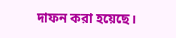দাফন করা হয়েছে।